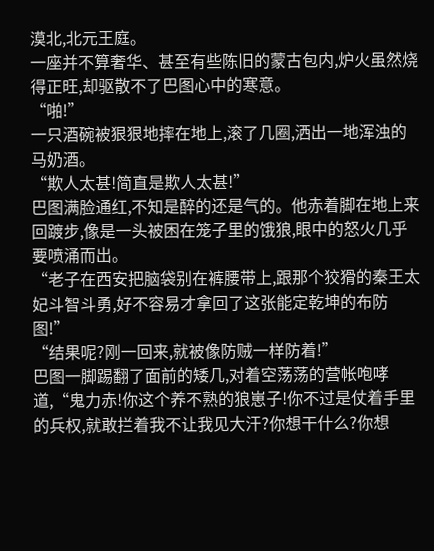漠北,北元王庭。
一座并不算奢华、甚至有些陈旧的蒙古包内,炉火虽然烧得正旺,却驱散不了巴图心中的寒意。
“啪!”
一只酒碗被狠狠地摔在地上,滚了几圈,洒出一地浑浊的马奶酒。
“欺人太甚!简直是欺人太甚!”
巴图满脸通红,不知是醉的还是气的。他赤着脚在地上来回踱步,像是一头被困在笼子里的饿狼,眼中的怒火几乎要喷涌而出。
“老子在西安把脑袋别在裤腰带上,跟那个狡猾的秦王太妃斗智斗勇,好不容易才拿回了这张能定乾坤的布防图!”
“结果呢?刚一回来,就被像防贼一样防着!”
巴图一脚踢翻了面前的矮几,对着空荡荡的营帐咆哮道,“鬼力赤!你这个养不熟的狼崽子!你不过是仗着手里的兵权,就敢拦着我不让我见大汗?你想干什么?你想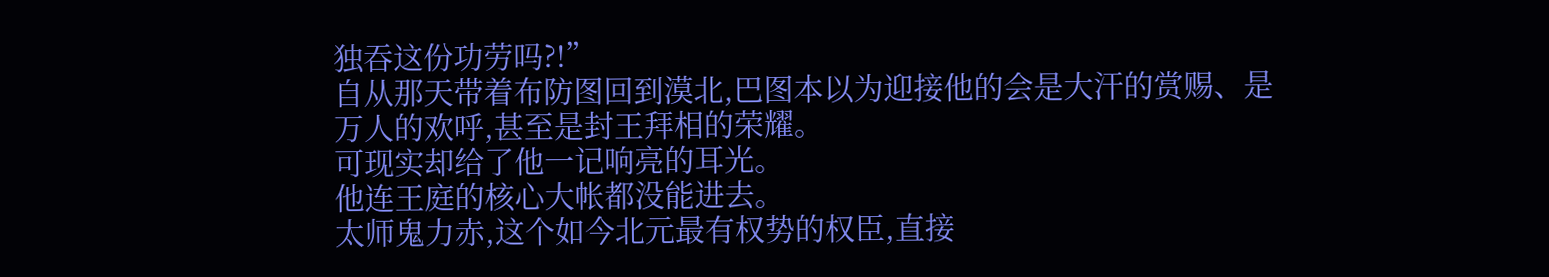独吞这份功劳吗?!”
自从那天带着布防图回到漠北,巴图本以为迎接他的会是大汗的赏赐、是万人的欢呼,甚至是封王拜相的荣耀。
可现实却给了他一记响亮的耳光。
他连王庭的核心大帐都没能进去。
太师鬼力赤,这个如今北元最有权势的权臣,直接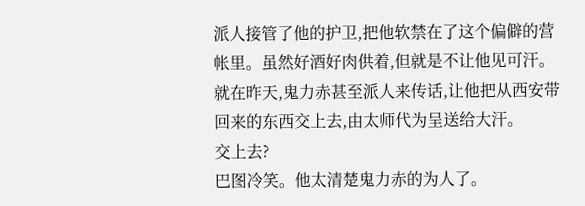派人接管了他的护卫,把他软禁在了这个偏僻的营帐里。虽然好酒好肉供着,但就是不让他见可汗。
就在昨天,鬼力赤甚至派人来传话,让他把从西安带回来的东西交上去,由太师代为呈送给大汗。
交上去?
巴图冷笑。他太清楚鬼力赤的为人了。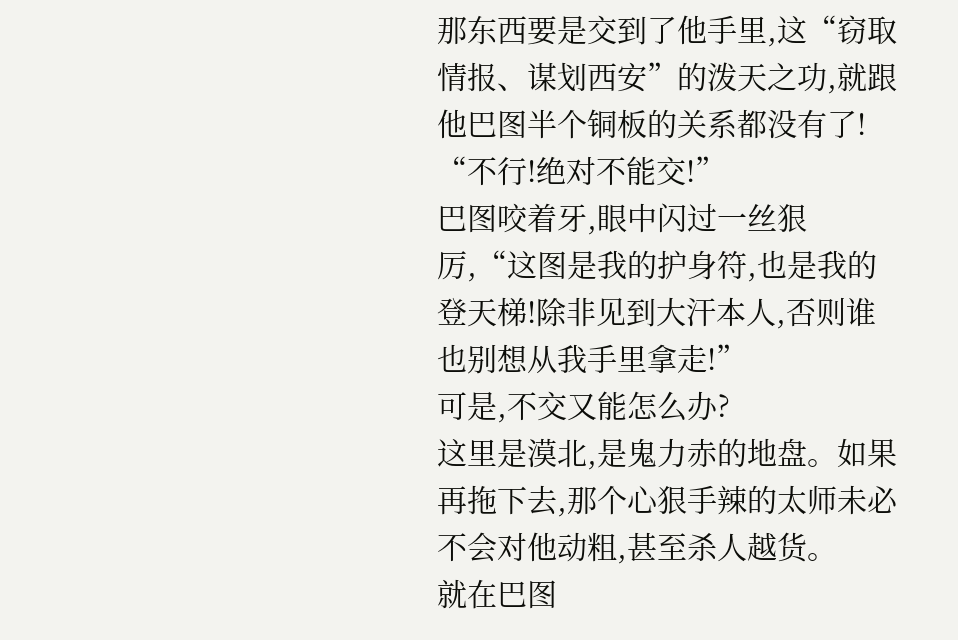那东西要是交到了他手里,这“窃取情报、谋划西安”的泼天之功,就跟他巴图半个铜板的关系都没有了!
“不行!绝对不能交!”
巴图咬着牙,眼中闪过一丝狠厉,“这图是我的护身符,也是我的登天梯!除非见到大汗本人,否则谁也别想从我手里拿走!”
可是,不交又能怎么办?
这里是漠北,是鬼力赤的地盘。如果再拖下去,那个心狠手辣的太师未必不会对他动粗,甚至杀人越货。
就在巴图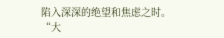陷入深深的绝望和焦虑之时。
“大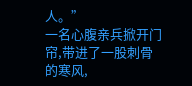人。”
一名心腹亲兵掀开门帘,带进了一股刺骨的寒风,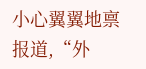小心翼翼地禀报道,“外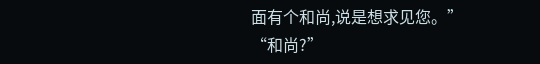面有个和尚,说是想求见您。”
“和尚?”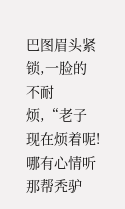巴图眉头紧锁,一脸的不耐烦,“老子现在烦着呢!哪有心情听那帮秃驴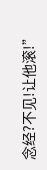念经?不见!让他滚!”